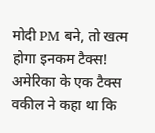मोदी PM बने, तो खत्म होगा इनकम टैक्स!
अमेरिका के एक टैक्स वकील ने कहा था कि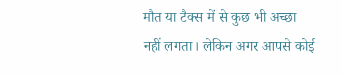मौत या टैक्स में से कुछ भी अच्छा नहीं लगता। लेकिन अगर आपसे कोई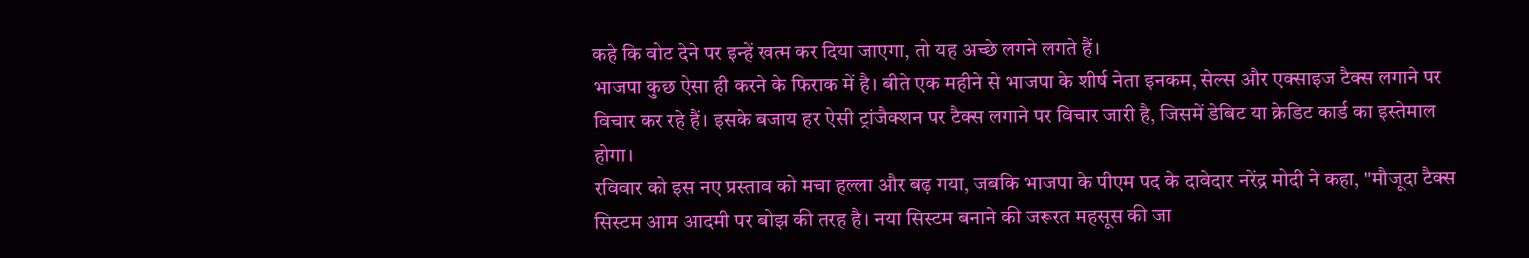कहे कि वोट देने पर इन्हें खत्म कर दिया जाएगा, तो यह अच्छे लगने लगते हैं।
भाजपा कुछ ऐसा ही करने के फिराक में है। बीते एक महीने से भाजपा के शीर्ष नेता इनकम, सेल्स और एक्साइज टैक्स लगाने पर विचार कर रहे हैं। इसके बजाय हर ऐसी ट्रांजैक्शन पर टैक्स लगाने पर विचार जारी है, जिसमें डेबिट या क्रेडिट कार्ड का इस्तेमाल होगा।
रविवार को इस नए प्रस्ताव को मचा हल्ला और बढ़ गया, जबकि भाजपा के पीएम पद के दावेदार नरेंद्र मोदी ने कहा, "मौजूदा टैक्स सिस्टम आम आदमी पर बोझ की तरह है। नया सिस्टम बनाने की जरूरत महसूस की जा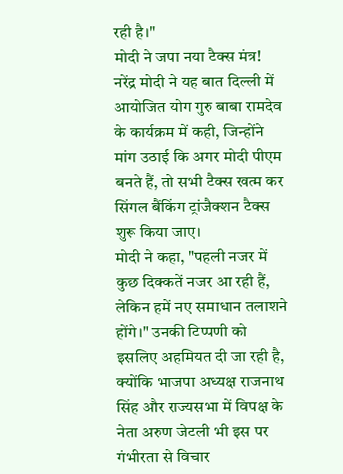रही है।"
मोदी ने जपा नया टैक्स मंत्र!
नरेंद्र मोदी ने यह बात दिल्ली में आयोजित योग गुरु बाबा रामदेव के कार्यक्रम में कही, जिन्होंने मांग उठाई कि अगर मोदी पीएम बनते हैं, तो सभी टैक्स खत्म कर सिंगल बैंकिंग ट्रांजैक्शन टैक्स शुरू किया जाए।
मोदी ने कहा, "पहली नजर में कुछ दिक्कतें नजर आ रही हैं, लेकिन हमें नए समाधान तलाशने होंगे।" उनकी टिप्पणी को इसलिए अहमियत दी जा रही है, क्योंकि भाजपा अध्यक्ष राजनाथ सिंह और राज्यसभा में विपक्ष के नेता अरुण जेटली भी इस पर गंभीरता से विचार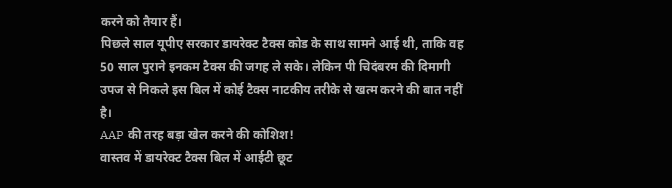करने को तैयार हैं।
पिछले साल यूपीए सरकार डायरेक्ट टैक्स कोड के साथ सामने आई थी, ताकि वह 50 साल पुराने इनकम टैक्स की जगह ले सके। लेकिन पी चिदंबरम की दिमागी उपज से निकले इस बिल में कोई टैक्स नाटकीय तरीके से खत्म करने की बात नहीं है।
AAP की तरह बड़ा खेल करने की कोशिश!
वास्तव में डायरेक्ट टैक्स बिल में आईटी छूट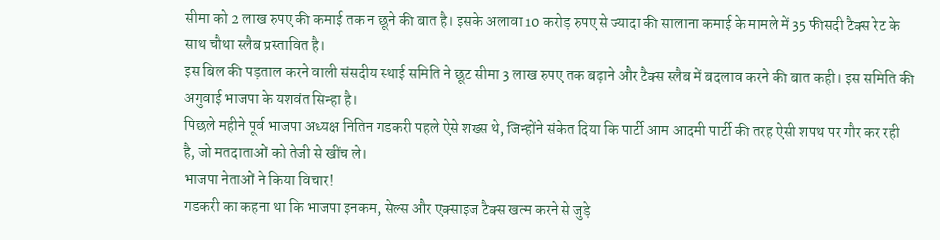सीमा को 2 लाख रुपए की कमाई तक न छूने की बात है। इसके अलावा 10 करोड़ रुपए से ज्यादा की सालाना कमाई के मामले में 35 फीसदी टैक्स रेट के साथ चौथा स्लैब प्रस्तावित है।
इस बिल की पड़ताल करने वाली संसदीय स्थाई समिति ने छूट सीमा 3 लाख रुपए तक बढ़ाने और टैक्स स्लैब में बदलाव करने की बात कही। इस समिति की अगुवाई भाजपा के यशवंत सिन्हा है।
पिछले महीने पूर्व भाजपा अध्यक्ष नितिन गडकरी पहले ऐसे शख्स थे, जिन्होंने संकेत दिया कि पार्टी आम आदमी पार्टी की तरह ऐसी शपथ पर गौर कर रही है, जो मतदाताओं को तेजी से खींच ले।
भाजपा नेताओं ने किया विचार!
गडकरी का कहना था कि भाजपा इनकम, सेल्स और एक्साइज टैक्स खत्म करने से जुड़े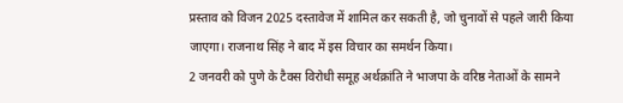प्रस्ताव को विजन 2025 दस्तावेज में शामिल कर सकती है, जो चुनावों से पहले जारी किया जाएगा। राजनाथ सिंह ने बाद में इस विचार का समर्थन किया।
2 जनवरी को पुणे के टैक्स विरोधी समूह अर्थक्रांति ने भाजपा के वरिष्ठ नेताओं के सामने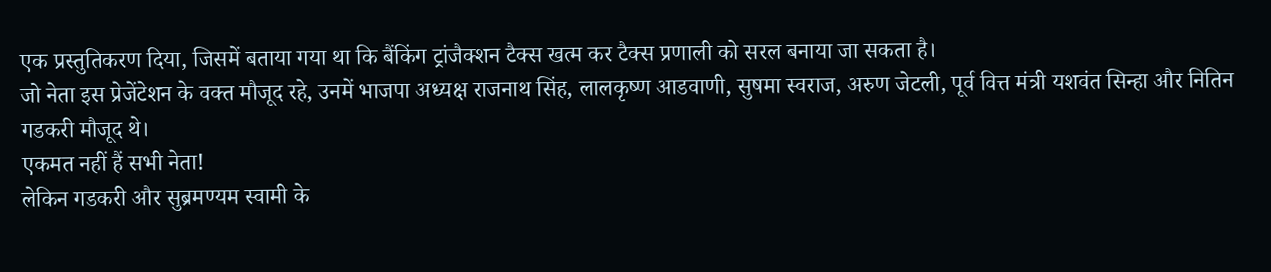एक प्रस्तुतिकरण दिया, जिसमें बताया गया था कि बैंकिंग ट्रांजैक्शन टैक्स खत्म कर टैक्स प्रणाली को सरल बनाया जा सकता है।
जो नेता इस प्रेजेंटेशन के वक्त मौजूद रहे, उनमें भाजपा अध्यक्ष राजनाथ सिंह, लालकृष्ण आडवाणी, सुषमा स्वराज, अरुण जेटली, पूर्व वित्त मंत्री यशवंत सिन्हा और नितिन गडकरी मौजूद थे।
एकमत नहीं हैं सभी नेता!
लेकिन गडकरी और सुब्रमण्यम स्वामी के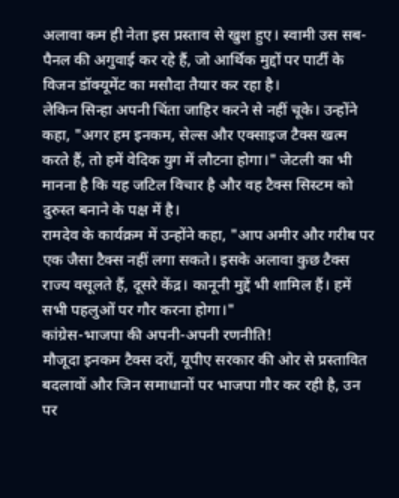अलावा कम ही नेता इस प्रस्ताव से खुश हुए। स्वामी उस सब-पैनल की अगुवाई कर रहे हैं, जो आर्थिक मुद्दों पर पार्टी के विजन डॉक्यूमेंट का मसौदा तैयार कर रहा है।
लेकिन सिन्हा अपनी चिंता जाहिर करने से नहीं चूके। उन्होंने कहा, "अगर हम इनकम, सेल्स और एक्साइज टैक्स खत्म करते हैं, तो हमें वेदिक युग में लौटना होगा।" जेटली का भी मानना है कि यह जटिल विचार है और वह टैक्स सिस्टम को दुरुस्त बनाने के पक्ष में है।
रामदेव के कार्यक्रम में उन्होंने कहा, "आप अमीर और गरीब पर एक जैसा टैक्स नहीं लगा सकते। इसके अलावा कुछ टैक्स राज्य वसूलते हैं, दूसरे केंद्र। कानूनी मुद्दें भी शामिल हैं। हमें सभी पहलुओं पर गौर करना होगा।"
कांग्रेस-भाजपा की अपनी-अपनी रणनीति!
मौजूदा इनकम टैक्स दरों, यूपीए सरकार की ओर से प्रस्तावित बदलावों और जिन समाधानों पर भाजपा गौर कर रही है, उन पर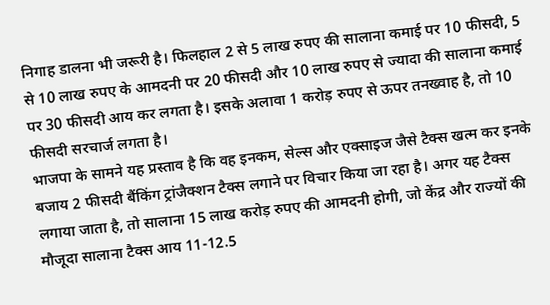निगाह डालना भी जरूरी है। फिलहाल 2 से 5 लाख रुपए की सालाना कमाई पर 10 फीसदी, 5 से 10 लाख रुपए के आमदनी पर 20 फीसदी और 10 लाख रुपए से ज्यादा की सालाना कमाई पर 30 फीसदी आय कर लगता है। इसके अलावा 1 करोड़ रुपए से ऊपर तनख्वाह है, तो 10 फीसदी सरचार्ज लगता है।
भाजपा के सामने यह प्रस्ताव है कि वह इनकम, सेल्स और एक्साइज जैसे टैक्स खत्म कर इनके बजाय 2 फीसदी बैंकिंग ट्रांजैक्शन टैक्स लगाने पर विचार किया जा रहा है। अगर यह टैक्स लगाया जाता है, तो सालाना 15 लाख करोड़ रुपए की आमदनी होगी, जो केंद्र और राज्यों की मौजूदा सालाना टैक्स आय 11-12.5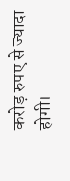करोड़ रुपए से ज्यादा होगी।